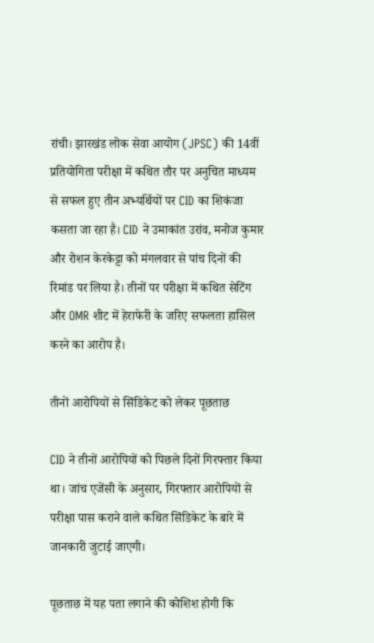रांची। झारखंड लोक सेवा आयोग (JPSC) की 14वीं प्रतियोगिता परीक्षा में कथित तौर पर अनुचित माध्यम से सफल हुए तीन अभ्यर्थियों पर CID का शिकंजा कसता जा रहा है। CID ने उमाकांत उरांव, मनोज कुमार और रोशन केरकेट्टा को मंगलवार से पांच दिनों की रिमांड पर लिया है। तीनों पर परीक्षा में कथित सेटिंग और OMR शीट में हेराफेरी के जरिए सफलता हासिल करने का आरोप है।

तीनों आरोपियों से सिंडिकेट को लेकर पूछताछ

CID ने तीनों आरोपियों को पिछले दिनों गिरफ्तार किया था। जांच एजेंसी के अनुसार, गिरफ्तार आरोपियों से परीक्षा पास कराने वाले कथित सिंडिकेट के बारे में जानकारी जुटाई जाएगी।

पूछताछ में यह पता लगाने की कोशिश होगी कि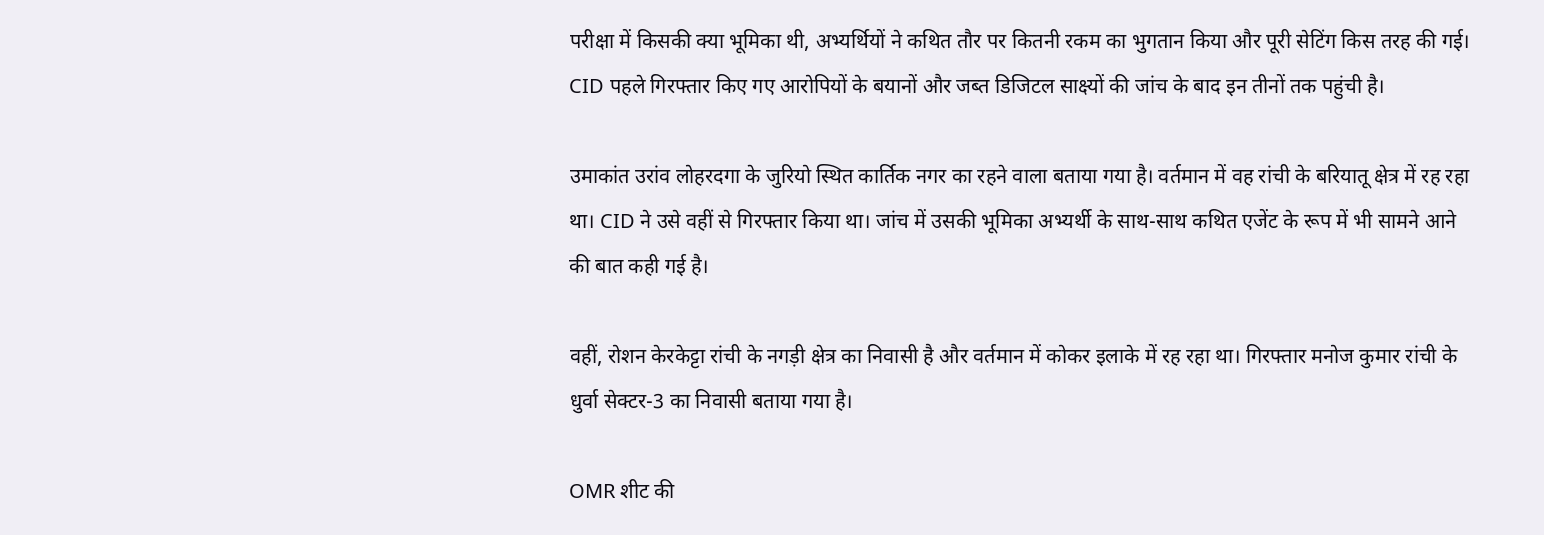परीक्षा में किसकी क्या भूमिका थी, अभ्यर्थियों ने कथित तौर पर कितनी रकम का भुगतान किया और पूरी सेटिंग किस तरह की गई। CID पहले गिरफ्तार किए गए आरोपियों के बयानों और जब्त डिजिटल साक्ष्यों की जांच के बाद इन तीनों तक पहुंची है।

उमाकांत उरांव लोहरदगा के जुरियो स्थित कार्तिक नगर का रहने वाला बताया गया है। वर्तमान में वह रांची के बरियातू क्षेत्र में रह रहा था। CID ने उसे वहीं से गिरफ्तार किया था। जांच में उसकी भूमिका अभ्यर्थी के साथ-साथ कथित एजेंट के रूप में भी सामने आने की बात कही गई है।

वहीं, रोशन केरकेट्टा रांची के नगड़ी क्षेत्र का निवासी है और वर्तमान में कोकर इलाके में रह रहा था। गिरफ्तार मनोज कुमार रांची के धुर्वा सेक्टर-3 का निवासी बताया गया है।

OMR शीट की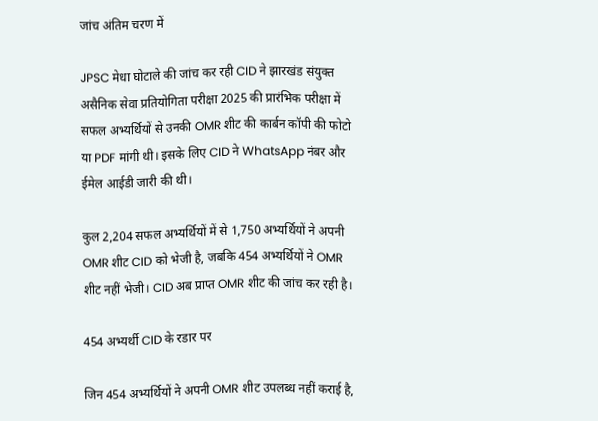जांच अंतिम चरण में

JPSC मेधा घोटाले की जांच कर रही CID ने झारखंड संयुक्त असैनिक सेवा प्रतियोगिता परीक्षा 2025 की प्रारंभिक परीक्षा में सफल अभ्यर्थियों से उनकी OMR शीट की कार्बन कॉपी की फोटो या PDF मांगी थी। इसके लिए CID ने WhatsApp नंबर और ईमेल आईडी जारी की थी।

कुल 2,204 सफल अभ्यर्थियों में से 1,750 अभ्यर्थियों ने अपनी OMR शीट CID को भेजी है, जबकि 454 अभ्यर्थियों ने OMR शीट नहीं भेजी। CID अब प्राप्त OMR शीट की जांच कर रही है।

454 अभ्यर्थी CID के रडार पर

जिन 454 अभ्यर्थियों ने अपनी OMR शीट उपलब्ध नहीं कराई है,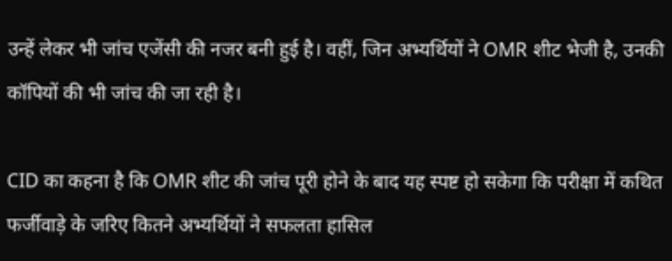उन्हें लेकर भी जांच एजेंसी की नजर बनी हुई है। वहीं, जिन अभ्यर्थियों ने OMR शीट भेजी है, उनकी कॉपियों की भी जांच की जा रही है।

CID का कहना है कि OMR शीट की जांच पूरी होने के बाद यह स्पष्ट हो सकेगा कि परीक्षा में कथित फर्जीवाड़े के जरिए कितने अभ्यर्थियों ने सफलता हासिल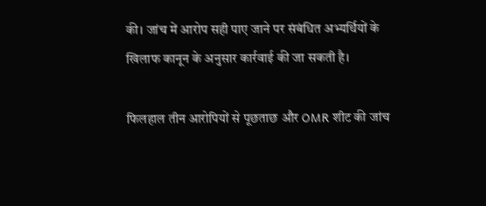की। जांच में आरोप सही पाए जाने पर संबंधित अभ्यर्थियों के खिलाफ कानून के अनुसार कार्रवाई की जा सकती है।

फिलहाल तीन आरोपियों से पूछताछ और OMR शीट की जांच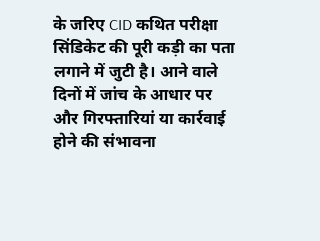के जरिए CID कथित परीक्षा सिंडिकेट की पूरी कड़ी का पता लगाने में जुटी है। आने वाले दिनों में जांच के आधार पर और गिरफ्तारियां या कार्रवाई होने की संभावना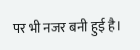पर भी नजर बनी हुई है।